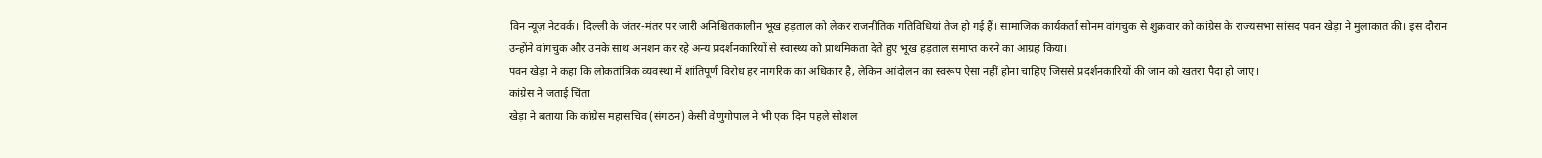विन न्यूज़ नेटवर्क। दिल्ली के जंतर-मंतर पर जारी अनिश्चितकालीन भूख हड़ताल को लेकर राजनीतिक गतिविधियां तेज हो गई हैं। सामाजिक कार्यकर्ता सोनम वांगचुक से शुक्रवार को कांग्रेस के राज्यसभा सांसद पवन खेड़ा ने मुलाकात की। इस दौरान उन्होंने वांगचुक और उनके साथ अनशन कर रहे अन्य प्रदर्शनकारियों से स्वास्थ्य को प्राथमिकता देते हुए भूख हड़ताल समाप्त करने का आग्रह किया।
पवन खेड़ा ने कहा कि लोकतांत्रिक व्यवस्था में शांतिपूर्ण विरोध हर नागरिक का अधिकार है, लेकिन आंदोलन का स्वरूप ऐसा नहीं होना चाहिए जिससे प्रदर्शनकारियों की जान को खतरा पैदा हो जाए।
कांग्रेस ने जताई चिंता
खेड़ा ने बताया कि कांग्रेस महासचिव (संगठन) केसी वेणुगोपाल ने भी एक दिन पहले सोशल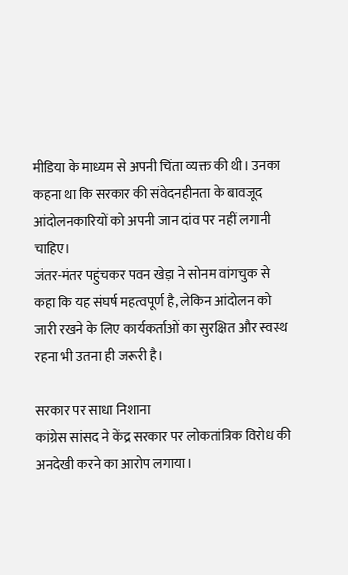मीडिया के माध्यम से अपनी चिंता व्यक्त की थी। उनका कहना था कि सरकार की संवेदनहीनता के बावजूद आंदोलनकारियों को अपनी जान दांव पर नहीं लगानी चाहिए।
जंतर-मंतर पहुंचकर पवन खेड़ा ने सोनम वांगचुक से कहा कि यह संघर्ष महत्वपूर्ण है, लेकिन आंदोलन को जारी रखने के लिए कार्यकर्ताओं का सुरक्षित और स्वस्थ रहना भी उतना ही जरूरी है।

सरकार पर साधा निशाना
कांग्रेस सांसद ने केंद्र सरकार पर लोकतांत्रिक विरोध की अनदेखी करने का आरोप लगाया।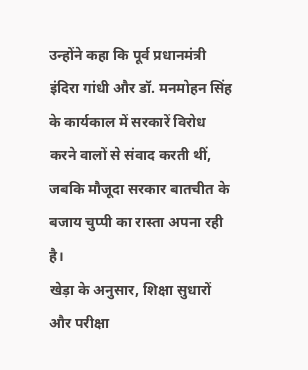उन्होंने कहा कि पूर्व प्रधानमंत्री इंदिरा गांधी और डॉ. मनमोहन सिंह के कार्यकाल में सरकारें विरोध करने वालों से संवाद करती थीं, जबकि मौजूदा सरकार बातचीत के बजाय चुप्पी का रास्ता अपना रही है।
खेड़ा के अनुसार, शिक्षा सुधारों और परीक्षा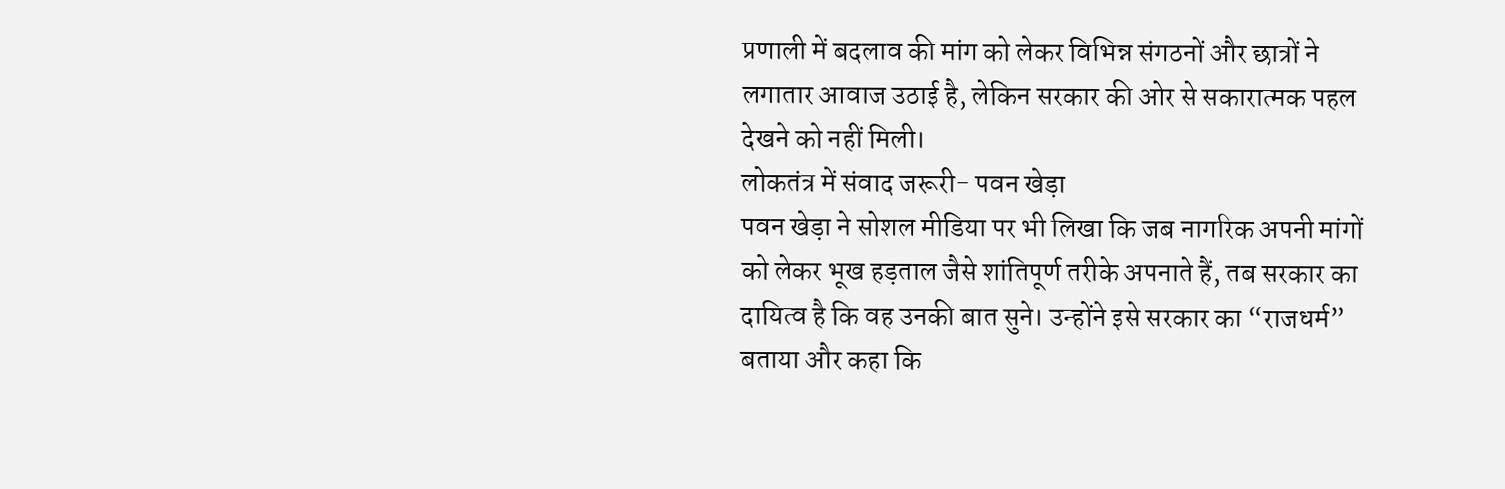प्रणाली में बदलाव की मांग को लेकर विभिन्न संगठनों और छात्रों ने लगातार आवाज उठाई है, लेकिन सरकार की ओर से सकारात्मक पहल देखने को नहीं मिली।
लोकतंत्र में संवाद जरूरी- पवन खेड़ा
पवन खेड़ा ने सोशल मीडिया पर भी लिखा कि जब नागरिक अपनी मांगों को लेकर भूख हड़ताल जैसे शांतिपूर्ण तरीके अपनाते हैं, तब सरकार का दायित्व है कि वह उनकी बात सुने। उन्होंने इसे सरकार का “राजधर्म” बताया और कहा कि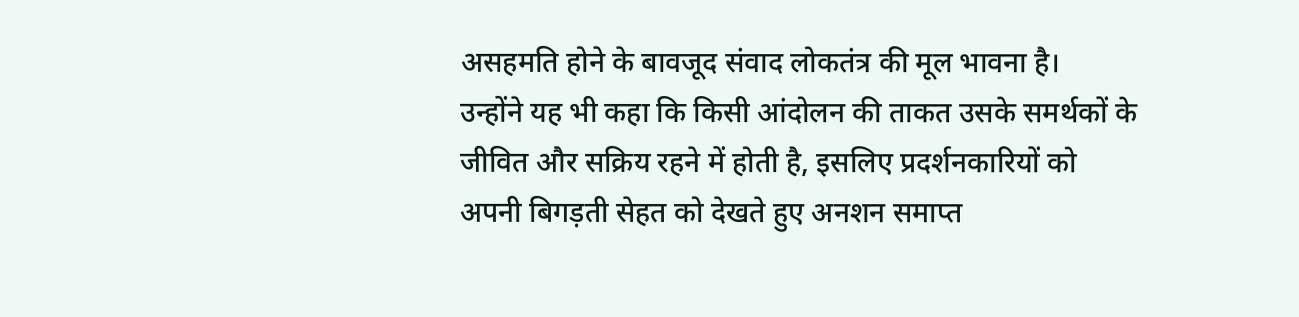असहमति होने के बावजूद संवाद लोकतंत्र की मूल भावना है।
उन्होंने यह भी कहा कि किसी आंदोलन की ताकत उसके समर्थकों के जीवित और सक्रिय रहने में होती है, इसलिए प्रदर्शनकारियों को अपनी बिगड़ती सेहत को देखते हुए अनशन समाप्त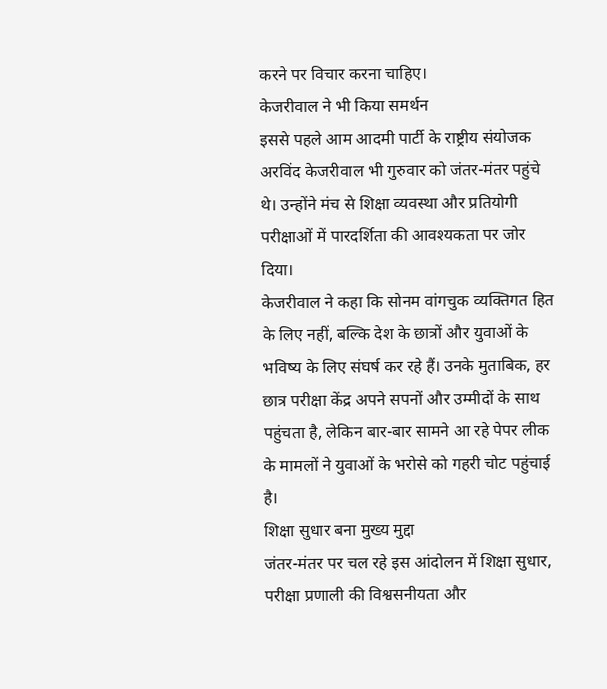करने पर विचार करना चाहिए।
केजरीवाल ने भी किया समर्थन
इससे पहले आम आदमी पार्टी के राष्ट्रीय संयोजक अरविंद केजरीवाल भी गुरुवार को जंतर-मंतर पहुंचे थे। उन्होंने मंच से शिक्षा व्यवस्था और प्रतियोगी परीक्षाओं में पारदर्शिता की आवश्यकता पर जोर दिया।
केजरीवाल ने कहा कि सोनम वांगचुक व्यक्तिगत हित के लिए नहीं, बल्कि देश के छात्रों और युवाओं के भविष्य के लिए संघर्ष कर रहे हैं। उनके मुताबिक, हर छात्र परीक्षा केंद्र अपने सपनों और उम्मीदों के साथ पहुंचता है, लेकिन बार-बार सामने आ रहे पेपर लीक के मामलों ने युवाओं के भरोसे को गहरी चोट पहुंचाई है।
शिक्षा सुधार बना मुख्य मुद्दा
जंतर-मंतर पर चल रहे इस आंदोलन में शिक्षा सुधार, परीक्षा प्रणाली की विश्वसनीयता और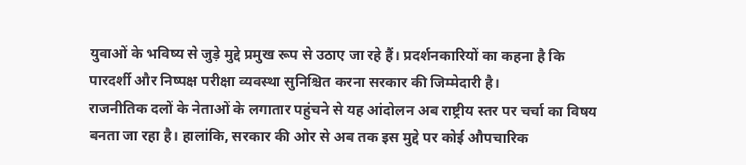युवाओं के भविष्य से जुड़े मुद्दे प्रमुख रूप से उठाए जा रहे हैं। प्रदर्शनकारियों का कहना है कि पारदर्शी और निष्पक्ष परीक्षा व्यवस्था सुनिश्चित करना सरकार की जिम्मेदारी है।
राजनीतिक दलों के नेताओं के लगातार पहुंचने से यह आंदोलन अब राष्ट्रीय स्तर पर चर्चा का विषय बनता जा रहा है। हालांकि, सरकार की ओर से अब तक इस मुद्दे पर कोई औपचारिक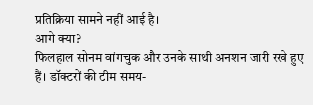प्रतिक्रिया सामने नहीं आई है।
आगे क्या?
फिलहाल सोनम वांगचुक और उनके साथी अनशन जारी रखे हुए हैं। डॉक्टरों की टीम समय-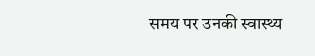समय पर उनकी स्वास्थ्य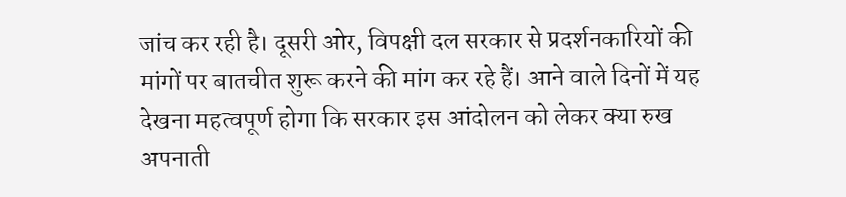जांच कर रही है। दूसरी ओर, विपक्षी दल सरकार से प्रदर्शनकारियों की मांगों पर बातचीत शुरू करने की मांग कर रहे हैं। आने वाले दिनों में यह देखना महत्वपूर्ण होगा कि सरकार इस आंदोलन को लेकर क्या रुख अपनाती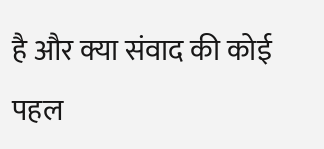है और क्या संवाद की कोई पहल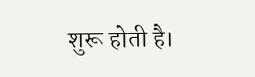शुरू होती है।